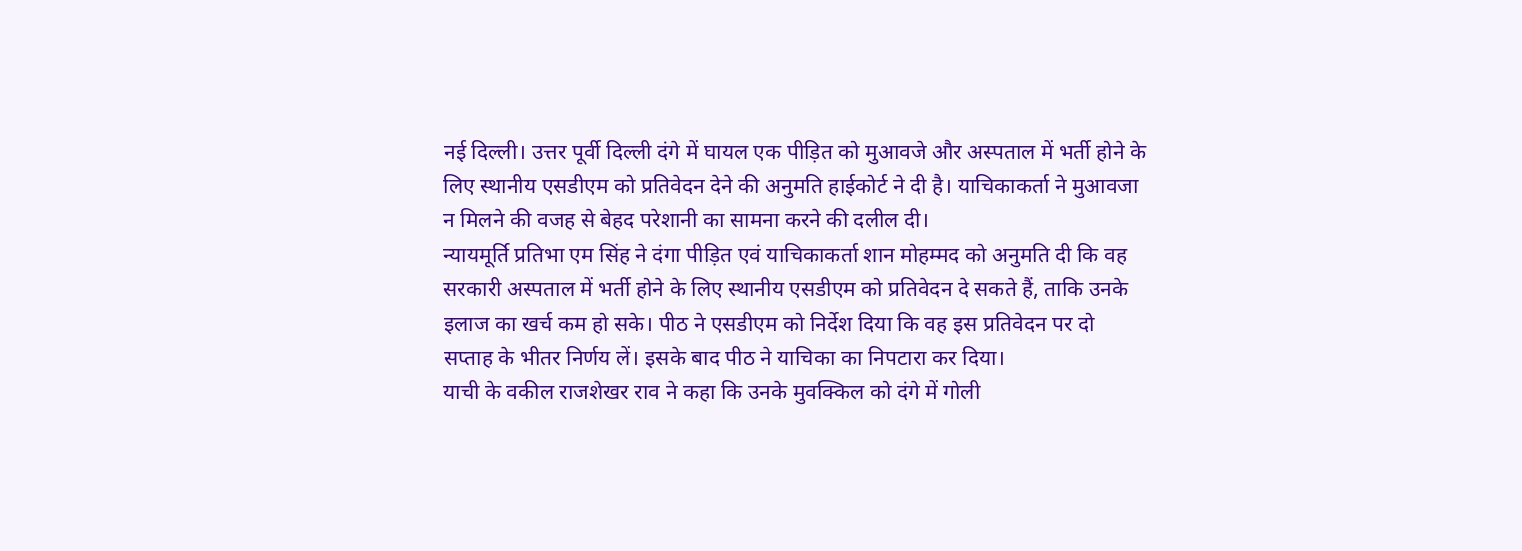नई दिल्ली। उत्तर पूर्वी दिल्ली दंगे में घायल एक पीड़ित को मुआवजे और अस्पताल में भर्ती होने के लिए स्थानीय एसडीएम को प्रतिवेदन देने की अनुमति हाईकोर्ट ने दी है। याचिकाकर्ता ने मुआवजा न मिलने की वजह से बेहद परेशानी का सामना करने की दलील दी।
न्यायमूर्ति प्रतिभा एम सिंह ने दंगा पीड़ित एवं याचिकाकर्ता शान मोहम्मद को अनुमति दी कि वह सरकारी अस्पताल में भर्ती होने के लिए स्थानीय एसडीएम को प्रतिवेदन दे सकते हैं, ताकि उनके इलाज का खर्च कम हो सके। पीठ ने एसडीएम को निर्देश दिया कि वह इस प्रतिवेदन पर दो सप्ताह के भीतर निर्णय लें। इसके बाद पीठ ने याचिका का निपटारा कर दिया।
याची के वकील राजशेखर राव ने कहा कि उनके मुवक्किल को दंगे में गोली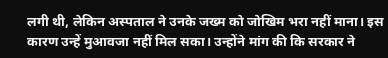लगी थी, लेकिन अस्पताल ने उनके जख्म को जोखिम भरा नहीं माना। इस कारण उन्हें मुआवजा नहीं मिल सका। उन्होंने मांग की कि सरकार ने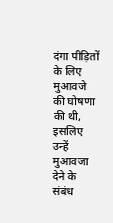दंगा पीड़ितों के लिए मुआवजे की घोषणा की थी, इसलिए उन्हें मुआवजा देने के संबंध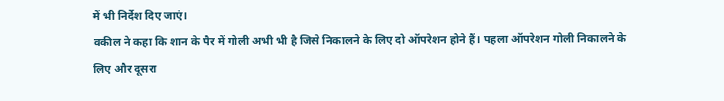में भी निर्देश दिए जाएं।
वकील ने कहा कि शान के पैर में गोली अभी भी है जिसे निकालने के लिए दो ऑपरेशन होने हैं। पहला ऑपरेशन गोली निकालने के लिए और दूसरा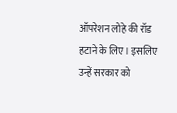ऑपरेशन लोहे की रॉड हटाने के लिए। इसलिए उन्हें सरकार को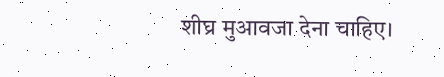शीघ्र मुआवजा देना चाहिए।